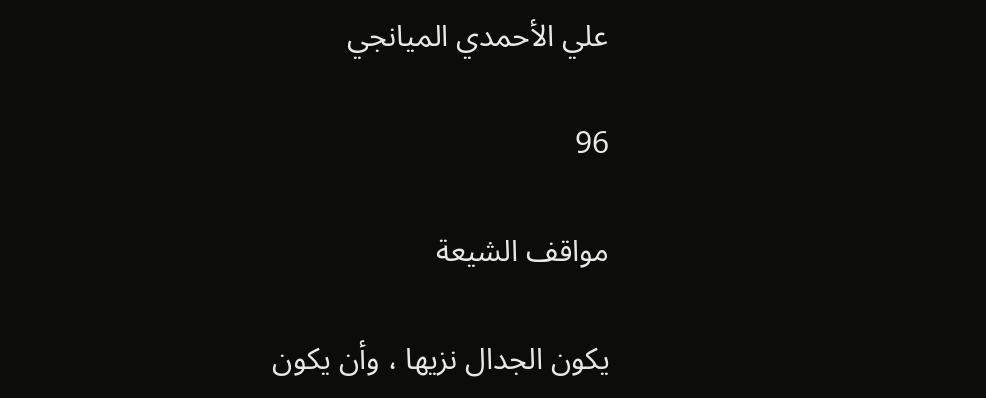علي الأحمدي الميانجي

96

مواقف الشيعة

يكون الجدال نزيها ، وأن يكون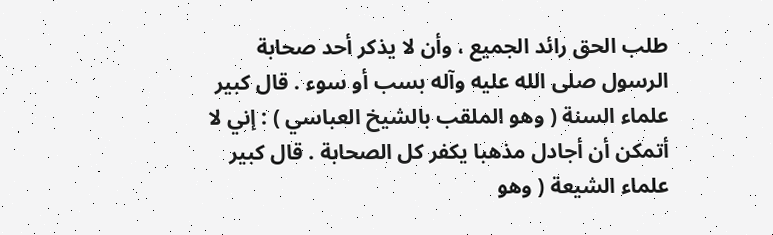طلب الحق رائد الجميع ، وأن لا يذكر أحد صحابة الرسول صلى الله عليه وآله بسب أو سوء . قال كبير علماء السنة ( وهو الملقب بالشيخ العباسي ) : إني لا أتمكن أن أجادل مذهبا يكفر كل الصحابة . قال كبير علماء الشيعة ( وهو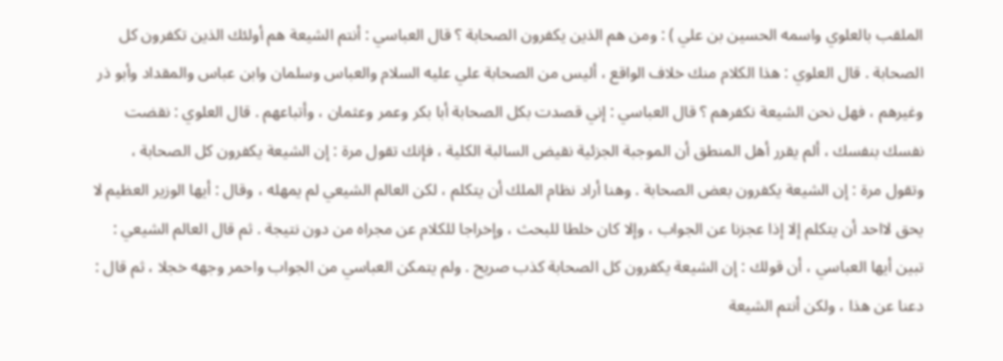الملقب بالعلوي واسمه الحسين بن علي ) : ومن هم الذين يكفرون الصحابة ؟ قال العباسي : أنتم الشيعة هم أولئك الذين تكفرون كل الصحابة . قال العلوي : هذا الكلام منك خلاف الواقع ، أليس من الصحابة علي عليه السلام والعباس وسلمان وابن عباس والمقداد وأبو ذر وغيرهم ، فهل نحن الشيعة نكفرهم ؟ قال العباسي : إني قصدت بكل الصحابة أبا بكر وعمر وعثمان ، وأتباعهم . قال العلوي : نقضت نفسك بنفسك ، ألم يقرر أهل المنطق أن الموجبة الجزئية نقيض السالبة الكلية ، فإنك تقول مرة : إن الشيعة يكفرون كل الصحابة ، وتقول مرة : إن الشيعة يكفرون بعض الصحابة . وهنا أراد نظام الملك أن يتكلم ، لكن العالم الشيعي لم يمهله ، وقال : أيها الوزير العظيم لا يحق لااحد أن يتكلم إلا إذا عجزنا عن الجواب ، وإلا كان خلطا للبحث ، وإخراجا للكلام عن مجراه من دون نتيجة . ثم قال العالم الشيعي : تبين أيها العباسي ، أن قولك : إن الشيعة يكفرون كل الصحابة كذب صريح . ولم يتمكن العباسي من الجواب واحمر وجهه خجلا ، ثم قال : دعنا عن هذا ، ولكن أنتم الشيعة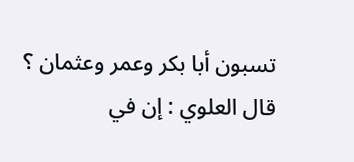تسبون أبا بكر وعمر وعثمان ؟ قال العلوي : إن في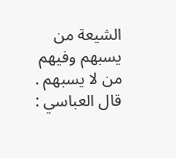الشيعة من يسبهم وفيهم من لا يسبهم . قال العباسي :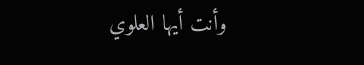وأنت أيها العلوي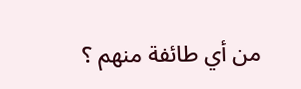من أي طائفة منهم ؟